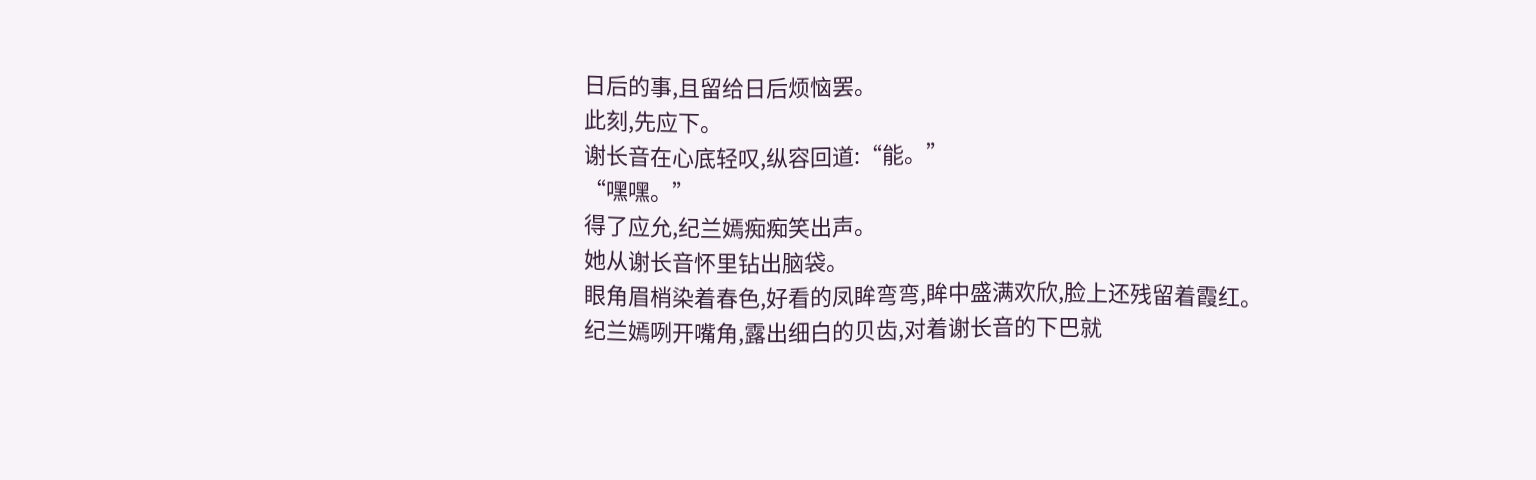日后的事,且留给日后烦恼罢。
此刻,先应下。
谢长音在心底轻叹,纵容回道:“能。”
“嘿嘿。”
得了应允,纪兰嫣痴痴笑出声。
她从谢长音怀里钻出脑袋。
眼角眉梢染着春色,好看的凤眸弯弯,眸中盛满欢欣,脸上还残留着霞红。
纪兰嫣咧开嘴角,露出细白的贝齿,对着谢长音的下巴就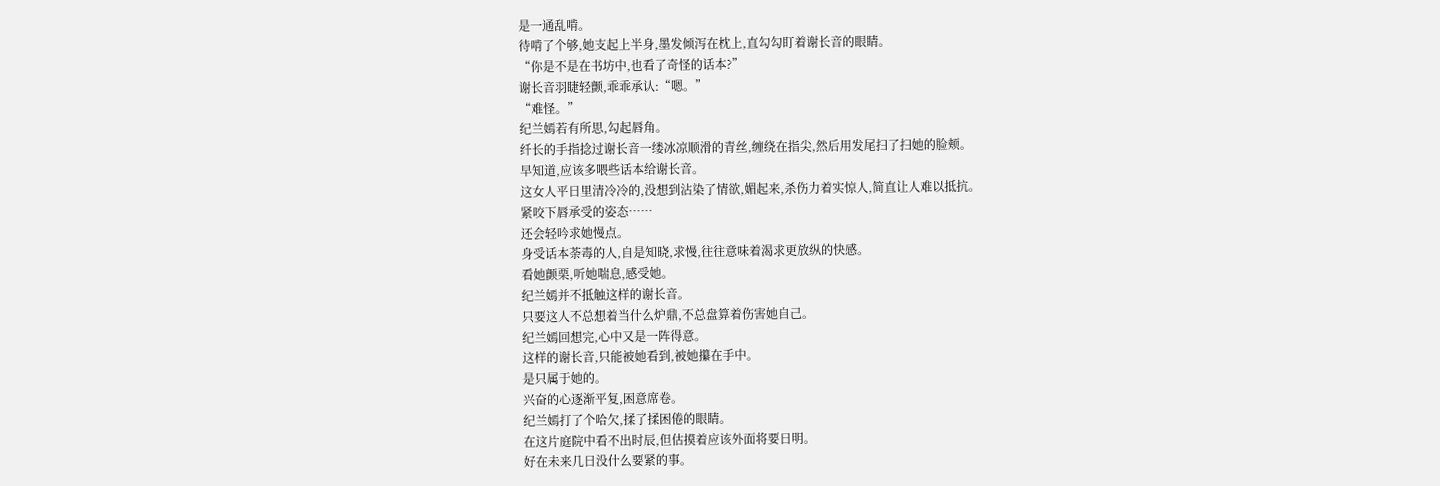是一通乱啃。
待啃了个够,她支起上半身,墨发倾泻在枕上,直勾勾盯着谢长音的眼睛。
“你是不是在书坊中,也看了奇怪的话本?”
谢长音羽睫轻颤,乖乖承认:“嗯。”
“难怪。”
纪兰嫣若有所思,勾起唇角。
纤长的手指捻过谢长音一缕冰凉顺滑的青丝,缠绕在指尖,然后用发尾扫了扫她的脸颊。
早知道,应该多喂些话本给谢长音。
这女人平日里清冷冷的,没想到沾染了情欲,媚起来,杀伤力着实惊人,简直让人难以抵抗。
紧咬下唇承受的姿态……
还会轻吟求她慢点。
身受话本荼毒的人,自是知晓,求慢,往往意味着渴求更放纵的快感。
看她颤栗,听她喘息,感受她。
纪兰嫣并不抵触这样的谢长音。
只要这人不总想着当什么炉鼎,不总盘算着伤害她自己。
纪兰嫣回想完,心中又是一阵得意。
这样的谢长音,只能被她看到,被她攥在手中。
是只属于她的。
兴奋的心逐渐平复,困意席卷。
纪兰嫣打了个哈欠,揉了揉困倦的眼睛。
在这片庭院中看不出时辰,但估摸着应该外面将要日明。
好在未来几日没什么要紧的事。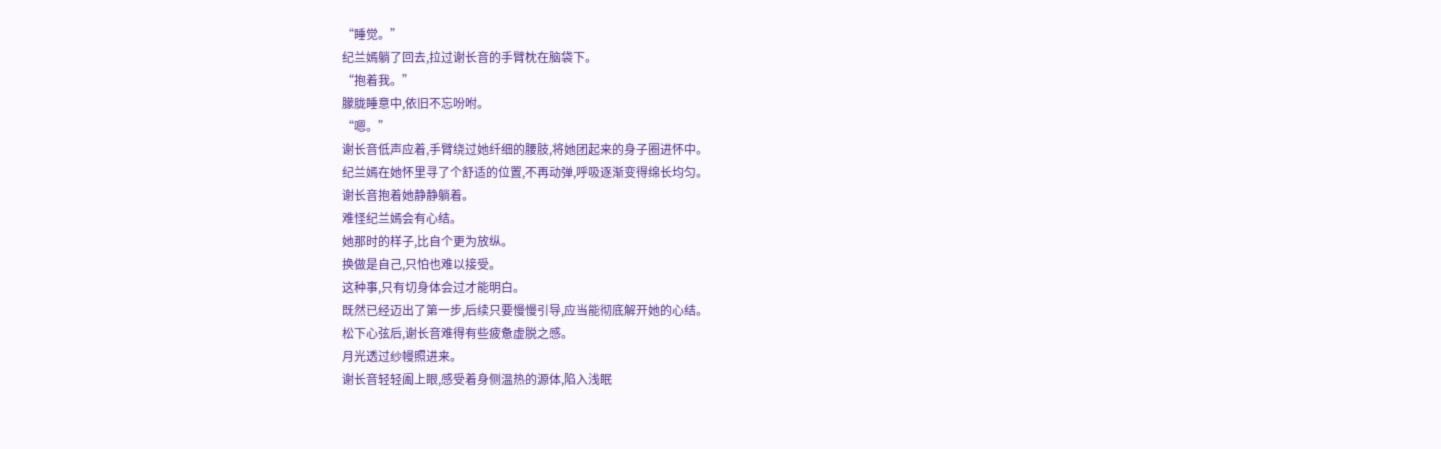“睡觉。”
纪兰嫣躺了回去,拉过谢长音的手臂枕在脑袋下。
“抱着我。”
朦胧睡意中,依旧不忘吩咐。
“嗯。”
谢长音低声应着,手臂绕过她纤细的腰肢,将她团起来的身子圈进怀中。
纪兰嫣在她怀里寻了个舒适的位置,不再动弹,呼吸逐渐变得绵长均匀。
谢长音抱着她静静躺着。
难怪纪兰嫣会有心结。
她那时的样子,比自个更为放纵。
换做是自己,只怕也难以接受。
这种事,只有切身体会过才能明白。
既然已经迈出了第一步,后续只要慢慢引导,应当能彻底解开她的心结。
松下心弦后,谢长音难得有些疲惫虚脱之感。
月光透过纱幔照进来。
谢长音轻轻阖上眼,感受着身侧温热的源体,陷入浅眠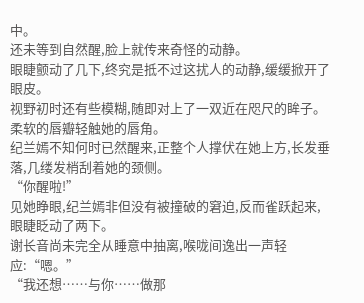中。
还未等到自然醒,脸上就传来奇怪的动静。
眼睫颤动了几下,终究是抵不过这扰人的动静,缓缓掀开了眼皮。
视野初时还有些模糊,随即对上了一双近在咫尺的眸子。
柔软的唇瓣轻触她的唇角。
纪兰嫣不知何时已然醒来,正整个人撑伏在她上方,长发垂落,几缕发梢刮着她的颈侧。
“你醒啦!”
见她睁眼,纪兰嫣非但没有被撞破的窘迫,反而雀跃起来,眼睫眨动了两下。
谢长音尚未完全从睡意中抽离,喉咙间逸出一声轻应:“嗯。”
“我还想……与你……做那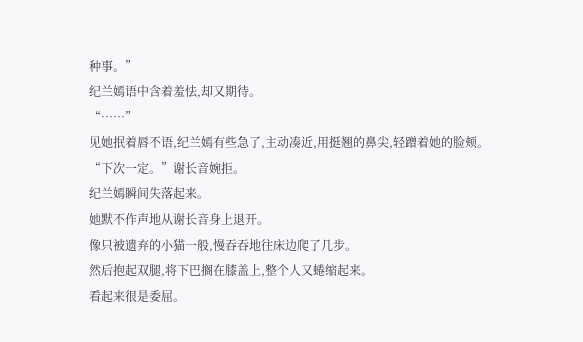种事。”
纪兰嫣语中含着羞怯,却又期待。
“……”
见她抿着唇不语,纪兰嫣有些急了,主动凑近,用挺翘的鼻尖,轻蹭着她的脸颊。
“下次一定。”谢长音婉拒。
纪兰嫣瞬间失落起来。
她默不作声地从谢长音身上退开。
像只被遗弃的小猫一般,慢吞吞地往床边爬了几步。
然后抱起双腿,将下巴搁在膝盖上,整个人又蜷缩起来。
看起来很是委屈。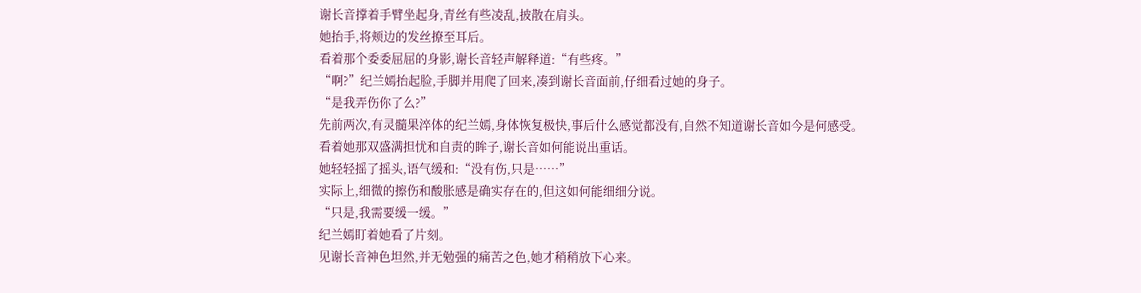谢长音撑着手臂坐起身,青丝有些凌乱,披散在肩头。
她抬手,将颊边的发丝撩至耳后。
看着那个委委屈屈的身影,谢长音轻声解释道:“有些疼。”
“啊?”纪兰嫣抬起脸,手脚并用爬了回来,凑到谢长音面前,仔细看过她的身子。
“是我弄伤你了么?”
先前两次,有灵髓果淬体的纪兰嫣,身体恢复极快,事后什么感觉都没有,自然不知道谢长音如今是何感受。
看着她那双盛满担忧和自责的眸子,谢长音如何能说出重话。
她轻轻摇了摇头,语气缓和:“没有伤,只是……”
实际上,细微的擦伤和酸胀感是确实存在的,但这如何能细细分说。
“只是,我需要缓一缓。”
纪兰嫣盯着她看了片刻。
见谢长音神色坦然,并无勉强的痛苦之色,她才稍稍放下心来。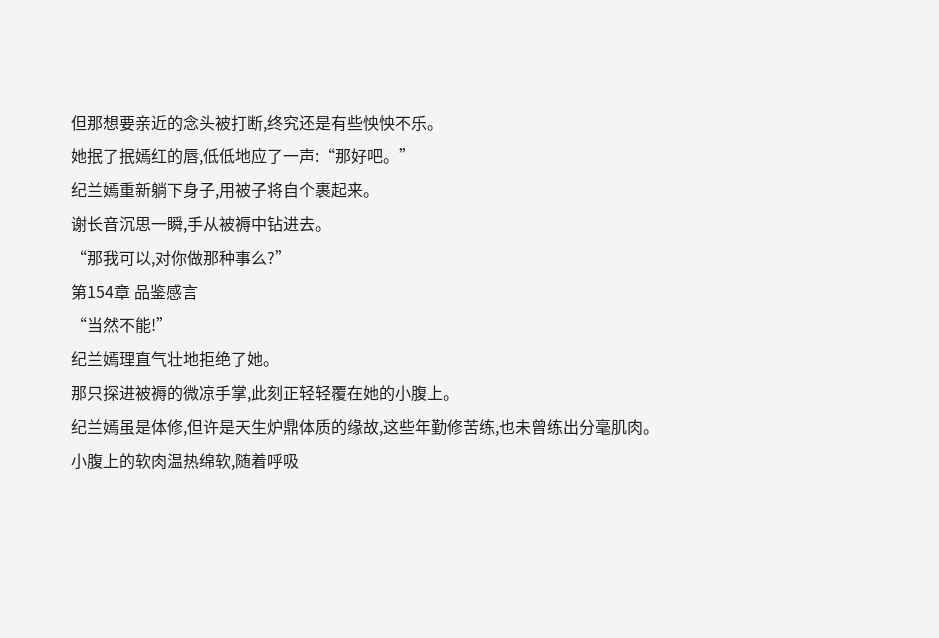但那想要亲近的念头被打断,终究还是有些怏怏不乐。
她抿了抿嫣红的唇,低低地应了一声:“那好吧。”
纪兰嫣重新躺下身子,用被子将自个裹起来。
谢长音沉思一瞬,手从被褥中钻进去。
“那我可以,对你做那种事么?”
第154章 品鉴感言
“当然不能!”
纪兰嫣理直气壮地拒绝了她。
那只探进被褥的微凉手掌,此刻正轻轻覆在她的小腹上。
纪兰嫣虽是体修,但许是天生炉鼎体质的缘故,这些年勤修苦练,也未曾练出分毫肌肉。
小腹上的软肉温热绵软,随着呼吸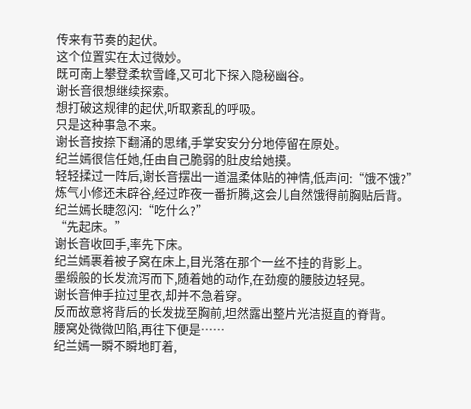传来有节奏的起伏。
这个位置实在太过微妙。
既可南上攀登柔软雪峰,又可北下探入隐秘幽谷。
谢长音很想继续探索。
想打破这规律的起伏,听取紊乱的呼吸。
只是这种事急不来。
谢长音按捺下翻涌的思绪,手掌安安分分地停留在原处。
纪兰嫣很信任她,任由自己脆弱的肚皮给她摸。
轻轻揉过一阵后,谢长音摆出一道温柔体贴的神情,低声问:“饿不饿?”
炼气小修还未辟谷,经过昨夜一番折腾,这会儿自然饿得前胸贴后背。
纪兰嫣长睫忽闪:“吃什么?”
“先起床。”
谢长音收回手,率先下床。
纪兰嫣裹着被子窝在床上,目光落在那个一丝不挂的背影上。
墨缎般的长发流泻而下,随着她的动作,在劲瘦的腰肢边轻晃。
谢长音伸手拉过里衣,却并不急着穿。
反而故意将背后的长发拢至胸前,坦然露出整片光洁挺直的脊背。
腰窝处微微凹陷,再往下便是……
纪兰嫣一瞬不瞬地盯着,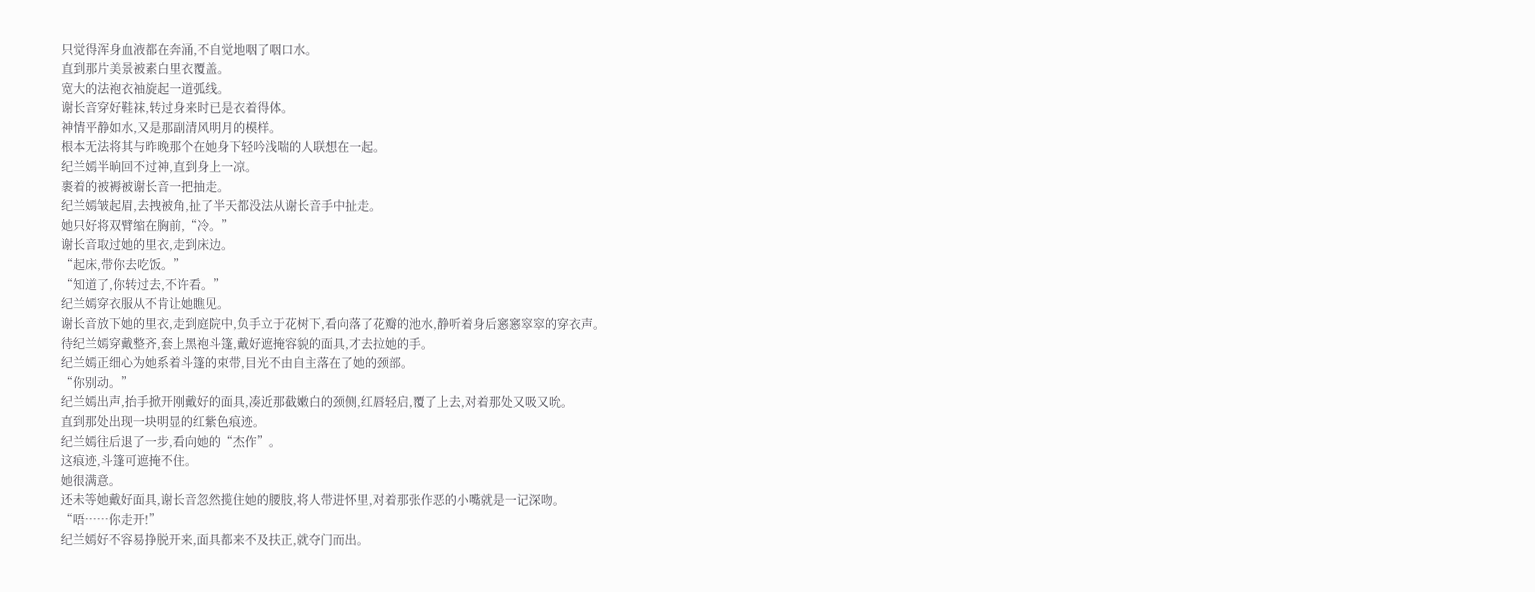只觉得浑身血液都在奔涌,不自觉地咽了咽口水。
直到那片美景被素白里衣覆盖。
宽大的法袍衣袖旋起一道弧线。
谢长音穿好鞋袜,转过身来时已是衣着得体。
神情平静如水,又是那副清风明月的模样。
根本无法将其与昨晚那个在她身下轻吟浅喘的人联想在一起。
纪兰嫣半晌回不过神,直到身上一凉。
裹着的被褥被谢长音一把抽走。
纪兰嫣皱起眉,去拽被角,扯了半天都没法从谢长音手中扯走。
她只好将双臂缩在胸前,“冷。”
谢长音取过她的里衣,走到床边。
“起床,带你去吃饭。”
“知道了,你转过去,不许看。”
纪兰嫣穿衣服从不肯让她瞧见。
谢长音放下她的里衣,走到庭院中,负手立于花树下,看向落了花瓣的池水,静听着身后窸窸窣窣的穿衣声。
待纪兰嫣穿戴整齐,套上黑袍斗篷,戴好遮掩容貌的面具,才去拉她的手。
纪兰嫣正细心为她系着斗篷的束带,目光不由自主落在了她的颈部。
“你别动。”
纪兰嫣出声,抬手掀开刚戴好的面具,凑近那截嫩白的颈侧,红唇轻启,覆了上去,对着那处又吸又吮。
直到那处出现一块明显的红紫色痕迹。
纪兰嫣往后退了一步,看向她的“杰作”。
这痕迹,斗篷可遮掩不住。
她很满意。
还未等她戴好面具,谢长音忽然揽住她的腰肢,将人带进怀里,对着那张作恶的小嘴就是一记深吻。
“唔……你走开!”
纪兰嫣好不容易挣脱开来,面具都来不及扶正,就夺门而出。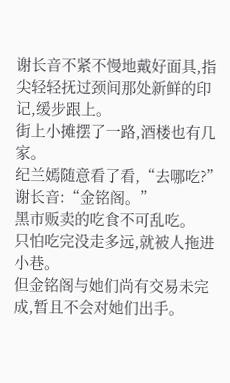谢长音不紧不慢地戴好面具,指尖轻轻抚过颈间那处新鲜的印记,缓步跟上。
街上小摊摆了一路,酒楼也有几家。
纪兰嫣随意看了看,“去哪吃?”
谢长音:“金铭阁。”
黑市贩卖的吃食不可乱吃。
只怕吃完没走多远,就被人拖进小巷。
但金铭阁与她们尚有交易未完成,暂且不会对她们出手。